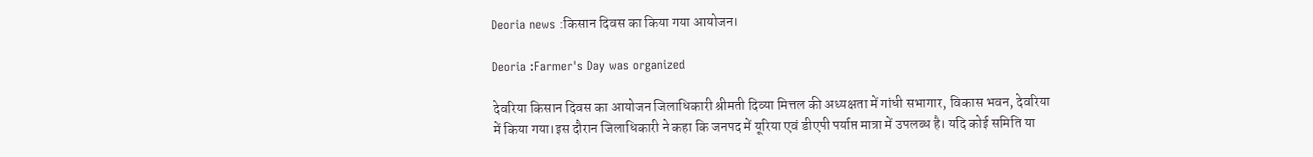Deoria news :किसान दिवस का किया गया आयोजन।

Deoria :Farmer's Day was organized

देवरिया ‌किसान दिवस का आयोजन जिलाधिकारी श्रीमती दिव्या मित्तल की अध्यक्षता में गांधी सभागार, विकास भवन, देवरिया में किया गया।इस दौरान जिलाधिकारी ने कहा कि जनपद में यूरिया एवं डीएपी पर्याप्त मात्रा में उपलब्ध है। यदि कोई समिति या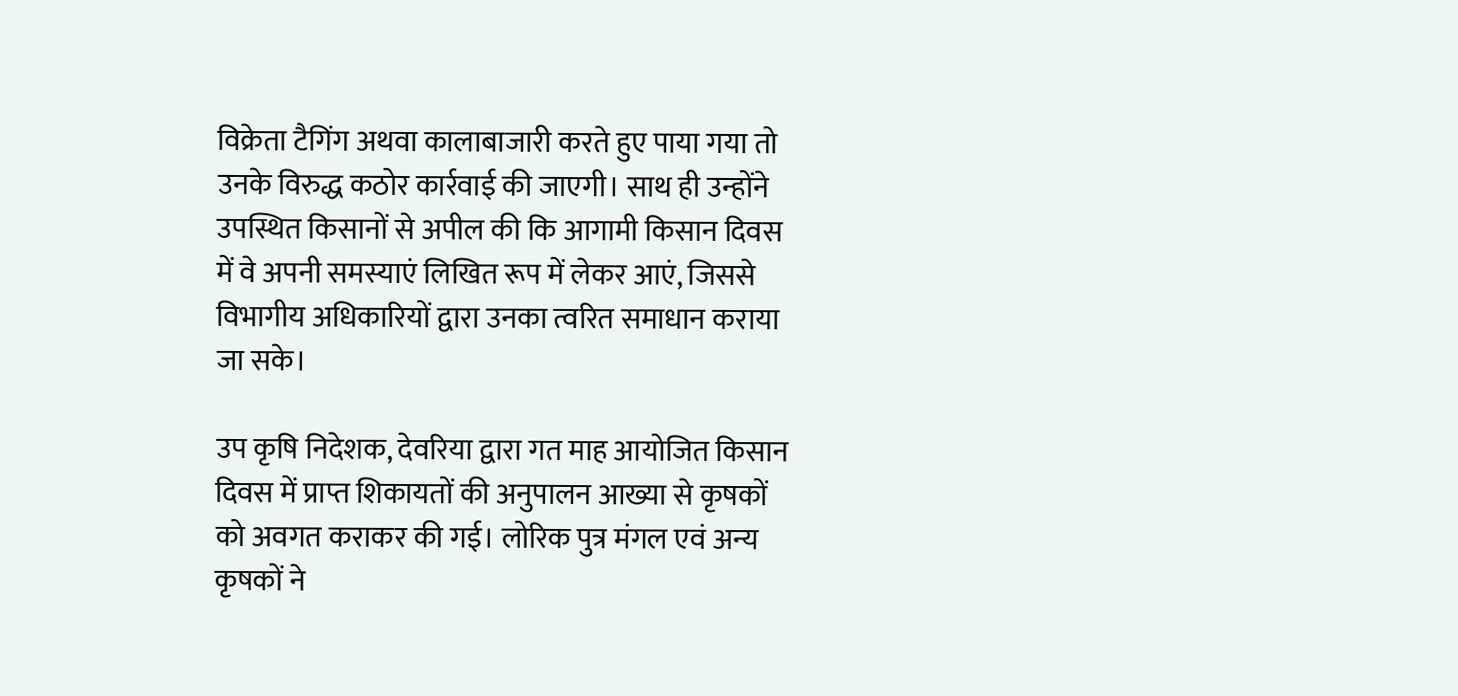विक्रेता टैगिंग अथवा कालाबाजारी करते हुए पाया गया तो उनके विरुद्ध कठोर कार्रवाई की जाएगी। साथ ही उन्होंने उपस्थित किसानों से अपील की कि आगामी किसान दिवस में वे अपनी समस्याएं लिखित रूप में लेकर आएं, जिससे विभागीय अधिकारियों द्वारा उनका त्वरित समाधान कराया जा सके।

उप कृषि निदेशक, देवरिया द्वारा गत माह आयोजित किसान दिवस में प्राप्त शिकायतों की अनुपालन आख्या से कृषकों को अवगत कराकर की गई। लोरिक पुत्र मंगल एवं अन्य कृषकों ने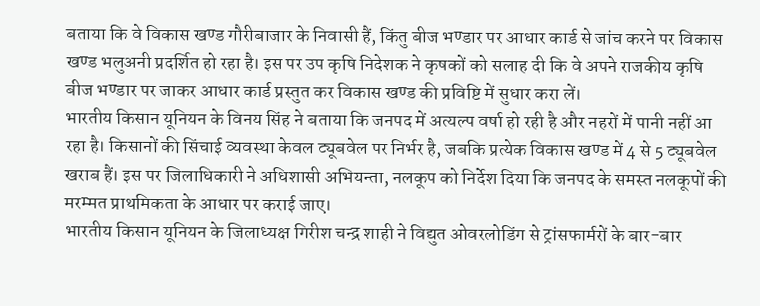बताया कि वे विकास खण्ड गौरीबाजार के निवासी हैं, किंतु बीज भण्डार पर आधार कार्ड से जांच करने पर विकास खण्ड भलुअनी प्रदर्शित हो रहा है। इस पर उप कृषि निदेशक ने कृषकों को सलाह दी कि वे अपने राजकीय कृषि बीज भण्डार पर जाकर आधार कार्ड प्रस्तुत कर विकास खण्ड की प्रविष्टि में सुधार करा लें।
भारतीय किसान यूनियन के विनय सिंह ने बताया कि जनपद में अत्यल्प वर्षा हो रही है और नहरों में पानी नहीं आ रहा है। किसानों की सिंचाई व्यवस्था केवल ट्यूबवेल पर निर्भर है, जबकि प्रत्येक विकास खण्ड में 4 से 5 ट्यूबवेल खराब हैं। इस पर जिलाधिकारी ने अधिशासी अभियन्ता, नलकूप को निर्देश दिया कि जनपद के समस्त नलकूपों की मरम्मत प्राथमिकता के आधार पर कराई जाए।
भारतीय किसान यूनियन के जिलाध्यक्ष गिरीश चन्द्र शाही ने विद्युत ओवरलोडिंग से ट्रांसफार्मरों के बार-बार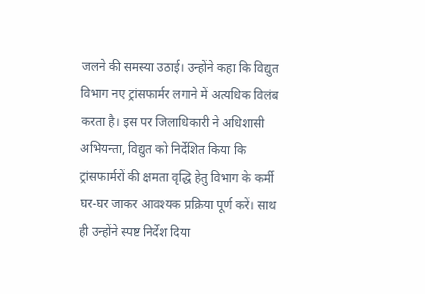जलने की समस्या उठाई। उन्होंने कहा कि विद्युत विभाग नए ट्रांसफार्मर लगाने में अत्यधिक विलंब करता है। इस पर जिलाधिकारी ने अधिशासी अभियन्ता, विद्युत को निर्देशित किया कि ट्रांसफार्मरों की क्षमता वृद्धि हेतु विभाग के कर्मी घर-घर जाकर आवश्यक प्रक्रिया पूर्ण करें। साथ ही उन्होंने स्पष्ट निर्देश दिया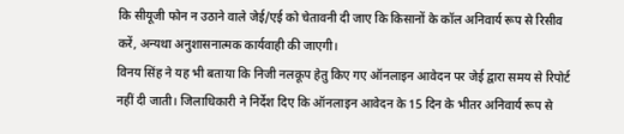कि सीयूजी फोन न उठाने वाले जेई/एई को चेतावनी दी जाए कि किसानों के कॉल अनिवार्य रूप से रिसीव करें, अन्यथा अनुशासनात्मक कार्यवाही की जाएगी।
विनय सिंह ने यह भी बताया कि निजी नलकूप हेतु किए गए ऑनलाइन आवेदन पर जेई द्वारा समय से रिपोर्ट नहीं दी जाती। जिलाधिकारी ने निर्देश दिए कि ऑनलाइन आवेदन के 15 दिन के भीतर अनिवार्य रूप से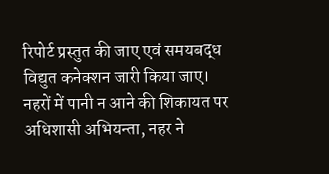रिपोर्ट प्रस्तुत की जाए एवं समयबद्ध विद्युत कनेक्शन जारी किया जाए।
नहरों में पानी न आने की शिकायत पर अधिशासी अभियन्ता, नहर ने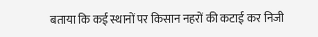बताया कि कई स्थानों पर किसान नहरों की कटाई कर निजी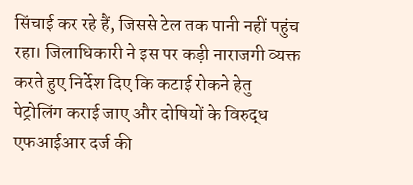सिंचाई कर रहे हैं, जिससे टेल तक पानी नहीं पहुंच रहा। जिलाधिकारी ने इस पर कड़ी नाराजगी व्यक्त करते हुए निर्देश दिए कि कटाई रोकने हेतु पेट्रोलिंग कराई जाए और दोषियों के विरुद्ध एफआईआर दर्ज की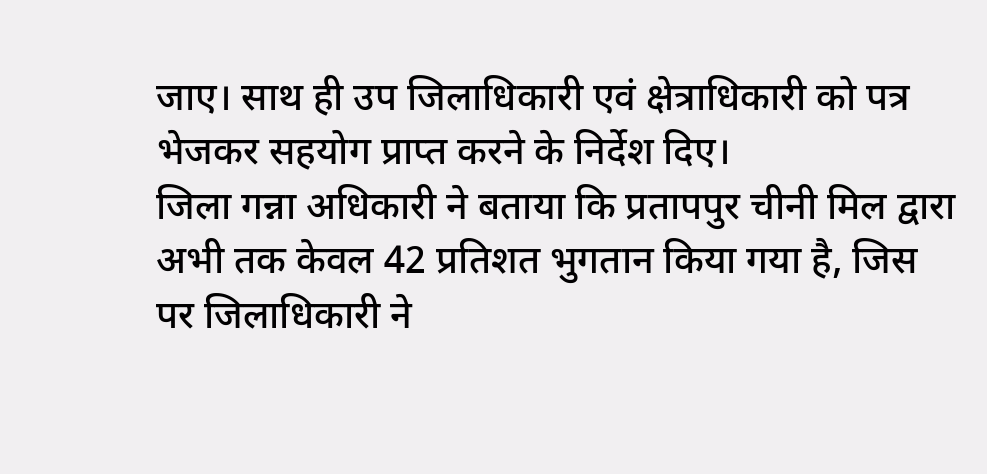जाए। साथ ही उप जिलाधिकारी एवं क्षेत्राधिकारी को पत्र भेजकर सहयोग प्राप्त करने के निर्देश दिए।
जिला गन्ना अधिकारी ने बताया कि प्रतापपुर चीनी मिल द्वारा अभी तक केवल 42 प्रतिशत भुगतान किया गया है, जिस पर जिलाधिकारी ने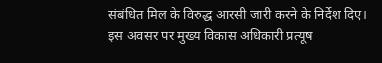संबंधित मिल के विरुद्ध आरसी जारी करने के निर्देश दिए।
इस अवसर पर मुख्य विकास अधिकारी प्रत्यूष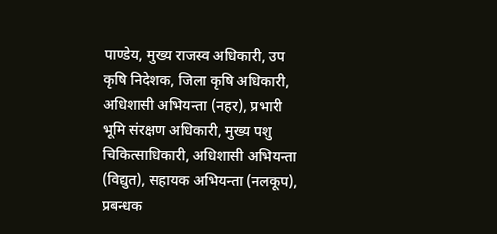पाण्डेय, मुख्य राजस्व अधिकारी, उप कृषि निदेशक, जिला कृषि अधिकारी, अधिशासी अभियन्ता (नहर), प्रभारी भूमि संरक्षण अधिकारी, मुख्य पशु चिकित्साधिकारी, अधिशासी अभियन्ता (विद्युत), सहायक अभियन्ता (नलकूप), प्रबन्धक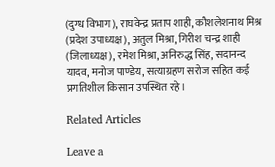(दुग्ध विभाग), राघवेन्द्र प्रताप शाही, कौशलेशनाथ मिश्र (प्रदेश उपाध्यक्ष), अतुल मिश्रा, गिरीश चन्द्र शाही (जिलाध्यक्ष), रमेश मिश्रा, अनिरुद्ध सिंह, सदानन्द यादव, मनोज पाण्डेय, सत्याग्रहण सरोज सहित कई प्रगतिशील किसान उपस्थित रहे।

Related Articles

Leave a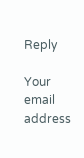Reply

Your email address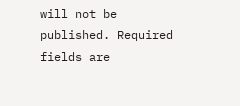will not be published. Required fields are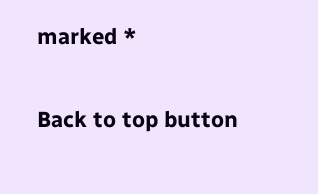marked *

Back to top button